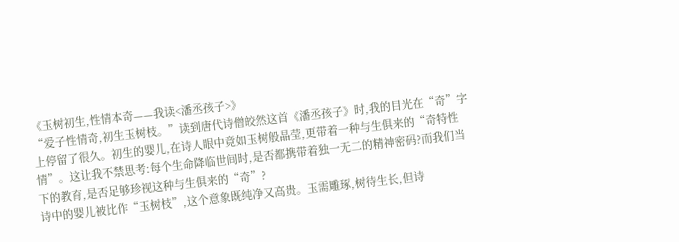《玉树初生,性情本奇——我读<潘丞孩子>》
“爱子性情奇,初生玉树枝。”读到唐代诗僧皎然这首《潘丞孩子》时,我的目光在“奇”字上停留了很久。初生的婴儿,在诗人眼中竟如玉树般晶莹,更带着一种与生俱来的“奇特性情”。这让我不禁思考:每个生命降临世间时,是否都携带着独一无二的精神密码?而我们当下的教育,是否足够珍视这种与生俱来的“奇”?
诗中的婴儿被比作“玉树枝”,这个意象既纯净又高贵。玉需雕琢,树待生长,但诗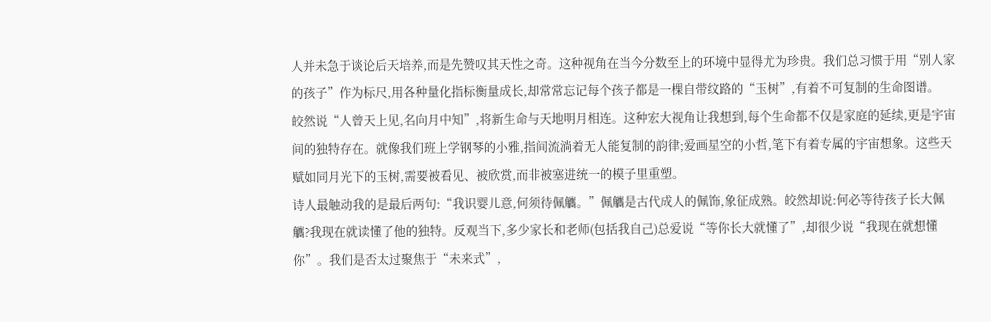人并未急于谈论后天培养,而是先赞叹其天性之奇。这种视角在当今分数至上的环境中显得尤为珍贵。我们总习惯于用“别人家的孩子”作为标尺,用各种量化指标衡量成长,却常常忘记每个孩子都是一棵自带纹路的“玉树”,有着不可复制的生命图谱。
皎然说“人曾天上见,名向月中知”,将新生命与天地明月相连。这种宏大视角让我想到,每个生命都不仅是家庭的延续,更是宇宙间的独特存在。就像我们班上学钢琴的小雅,指间流淌着无人能复制的韵律;爱画星空的小哲,笔下有着专属的宇宙想象。这些天赋如同月光下的玉树,需要被看见、被欣赏,而非被塞进统一的模子里重塑。
诗人最触动我的是最后两句:“我识婴儿意,何须待佩觿。”佩觿是古代成人的佩饰,象征成熟。皎然却说:何必等待孩子长大佩觿?我现在就读懂了他的独特。反观当下,多少家长和老师(包括我自己)总爱说“等你长大就懂了”,却很少说“我现在就想懂你”。我们是否太过聚焦于“未来式”,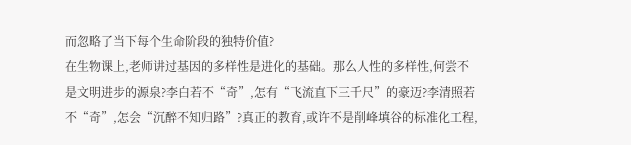而忽略了当下每个生命阶段的独特价值?
在生物课上,老师讲过基因的多样性是进化的基础。那么人性的多样性,何尝不是文明进步的源泉?李白若不“奇”,怎有“飞流直下三千尺”的豪迈?李清照若不“奇”,怎会“沉醉不知归路”?真正的教育,或许不是削峰填谷的标准化工程,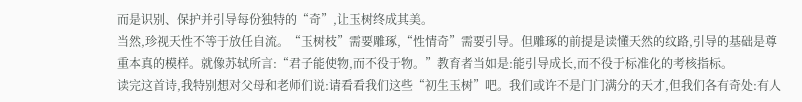而是识别、保护并引导每份独特的“奇”,让玉树终成其美。
当然,珍视天性不等于放任自流。“玉树枝”需要雕琢,“性情奇”需要引导。但雕琢的前提是读懂天然的纹路,引导的基础是尊重本真的模样。就像苏轼所言:“君子能使物,而不役于物。”教育者当如是:能引导成长,而不役于标准化的考核指标。
读完这首诗,我特别想对父母和老师们说:请看看我们这些“初生玉树”吧。我们或许不是门门满分的天才,但我们各有奇处:有人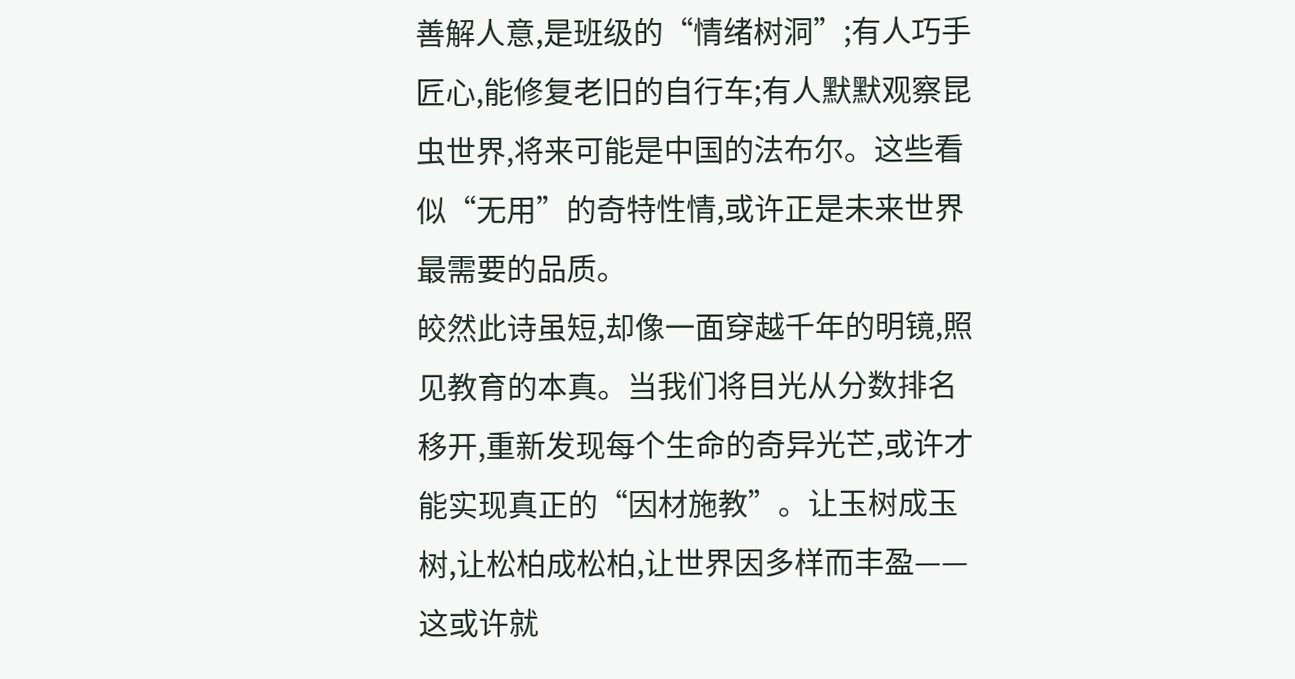善解人意,是班级的“情绪树洞”;有人巧手匠心,能修复老旧的自行车;有人默默观察昆虫世界,将来可能是中国的法布尔。这些看似“无用”的奇特性情,或许正是未来世界最需要的品质。
皎然此诗虽短,却像一面穿越千年的明镜,照见教育的本真。当我们将目光从分数排名移开,重新发现每个生命的奇异光芒,或许才能实现真正的“因材施教”。让玉树成玉树,让松柏成松柏,让世界因多样而丰盈——这或许就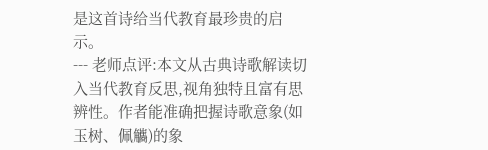是这首诗给当代教育最珍贵的启示。
--- 老师点评:本文从古典诗歌解读切入当代教育反思,视角独特且富有思辨性。作者能准确把握诗歌意象(如玉树、佩觿)的象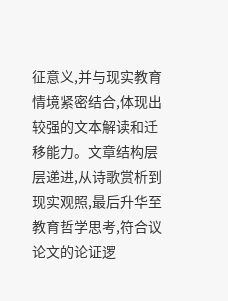征意义,并与现实教育情境紧密结合,体现出较强的文本解读和迁移能力。文章结构层层递进,从诗歌赏析到现实观照,最后升华至教育哲学思考,符合议论文的论证逻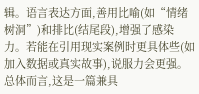辑。语言表达方面,善用比喻(如“情绪树洞”)和排比(结尾段),增强了感染力。若能在引用现实案例时更具体些(如加入数据或真实故事),说服力会更强。总体而言,这是一篇兼具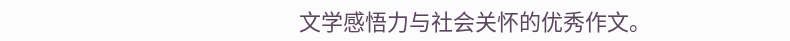文学感悟力与社会关怀的优秀作文。